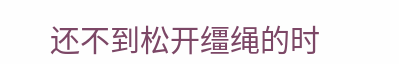还不到松开缰绳的时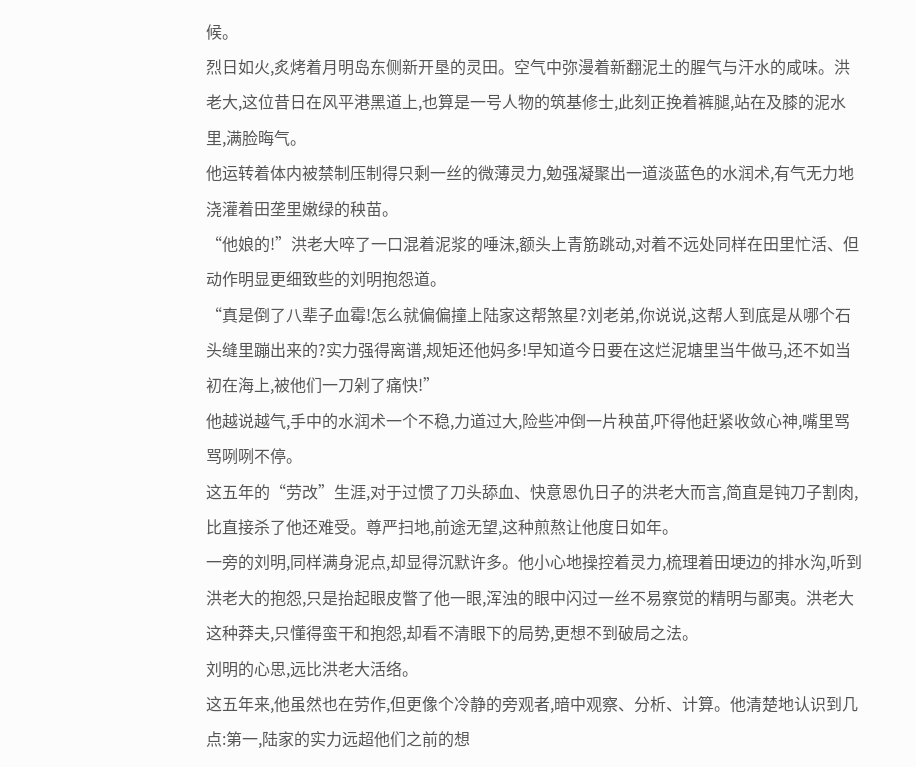候。
烈日如火,炙烤着月明岛东侧新开垦的灵田。空气中弥漫着新翻泥土的腥气与汗水的咸味。洪老大,这位昔日在风平港黑道上,也算是一号人物的筑基修士,此刻正挽着裤腿,站在及膝的泥水里,满脸晦气。
他运转着体内被禁制压制得只剩一丝的微薄灵力,勉强凝聚出一道淡蓝色的水润术,有气无力地浇灌着田垄里嫩绿的秧苗。
“他娘的!”洪老大啐了一口混着泥浆的唾沫,额头上青筋跳动,对着不远处同样在田里忙活、但动作明显更细致些的刘明抱怨道。
“真是倒了八辈子血霉!怎么就偏偏撞上陆家这帮煞星?刘老弟,你说说,这帮人到底是从哪个石头缝里蹦出来的?实力强得离谱,规矩还他妈多!早知道今日要在这烂泥塘里当牛做马,还不如当初在海上,被他们一刀剁了痛快!”
他越说越气,手中的水润术一个不稳,力道过大,险些冲倒一片秧苗,吓得他赶紧收敛心神,嘴里骂骂咧咧不停。
这五年的“劳改”生涯,对于过惯了刀头舔血、快意恩仇日子的洪老大而言,简直是钝刀子割肉,比直接杀了他还难受。尊严扫地,前途无望,这种煎熬让他度日如年。
一旁的刘明,同样满身泥点,却显得沉默许多。他小心地操控着灵力,梳理着田埂边的排水沟,听到洪老大的抱怨,只是抬起眼皮瞥了他一眼,浑浊的眼中闪过一丝不易察觉的精明与鄙夷。洪老大这种莽夫,只懂得蛮干和抱怨,却看不清眼下的局势,更想不到破局之法。
刘明的心思,远比洪老大活络。
这五年来,他虽然也在劳作,但更像个冷静的旁观者,暗中观察、分析、计算。他清楚地认识到几点:第一,陆家的实力远超他们之前的想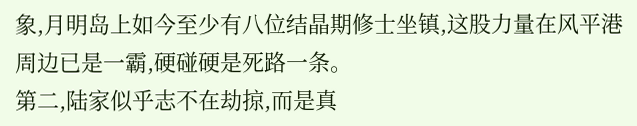象,月明岛上如今至少有八位结晶期修士坐镇,这股力量在风平港周边已是一霸,硬碰硬是死路一条。
第二,陆家似乎志不在劫掠,而是真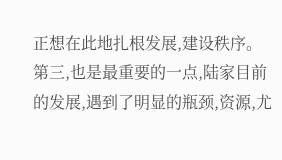正想在此地扎根发展,建设秩序。
第三,也是最重要的一点,陆家目前的发展,遇到了明显的瓶颈,资源,尤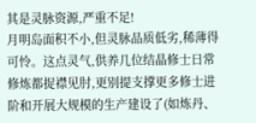其是灵脉资源,严重不足!
月明岛面积不小,但灵脉品质低劣,稀薄得可怜。这点灵气,供养几位结晶修士日常修炼都捉襟见肘,更别提支撑更多修士进阶和开展大规模的生产建设了(如炼丹、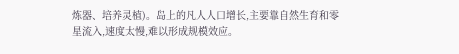炼器、培养灵植)。岛上的凡人人口增长,主要靠自然生育和零星流入,速度太慢,难以形成规模效应。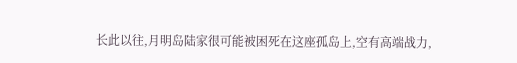长此以往,月明岛陆家很可能被困死在这座孤岛上,空有高端战力,